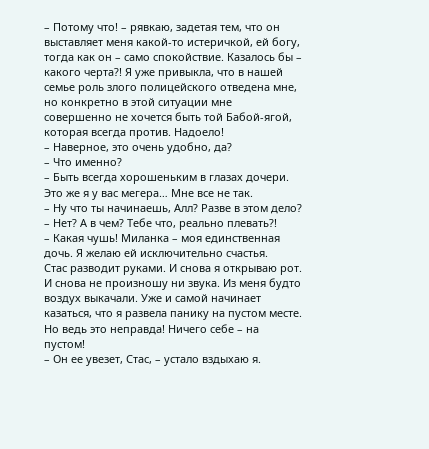– Потому что! – рявкаю, задетая тем, что он выставляет меня какой-то истеричкой, ей богу, тогда как он – само спокойствие. Казалось бы – какого черта?! Я уже привыкла, что в нашей семье роль злого полицейского отведена мне, но конкретно в этой ситуации мне совершенно не хочется быть той Бабой-ягой, которая всегда против. Надоело!
– Наверное, это очень удобно, да?
– Что именно?
– Быть всегда хорошеньким в глазах дочери. Это же я у вас мегера… Мне все не так.
– Ну что ты начинаешь, Алл? Разве в этом дело?
– Нет? А в чем? Тебе что, реально плевать?!
– Какая чушь! Миланка – моя единственная дочь. Я желаю ей исключительно счастья.
Стас разводит руками. И снова я открываю рот. И снова не произношу ни звука. Из меня будто воздух выкачали. Уже и самой начинает казаться, что я развела панику на пустом месте. Но ведь это неправда! Ничего себе – на пустом!
– Он ее увезет, Стас, – устало вздыхаю я.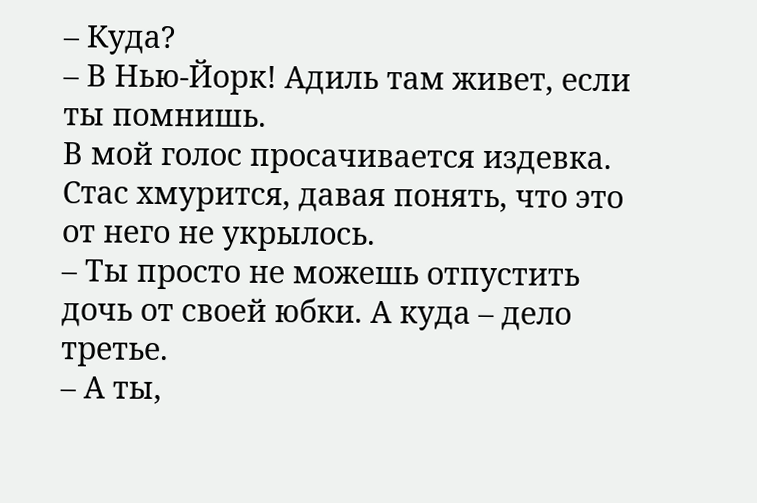– Куда?
– В Нью-Йорк! Адиль там живет, если ты помнишь.
В мой голос просачивается издевка. Стас хмурится, давая понять, что это от него не укрылось.
– Ты просто не можешь отпустить дочь от своей юбки. А куда – дело третье.
– А ты,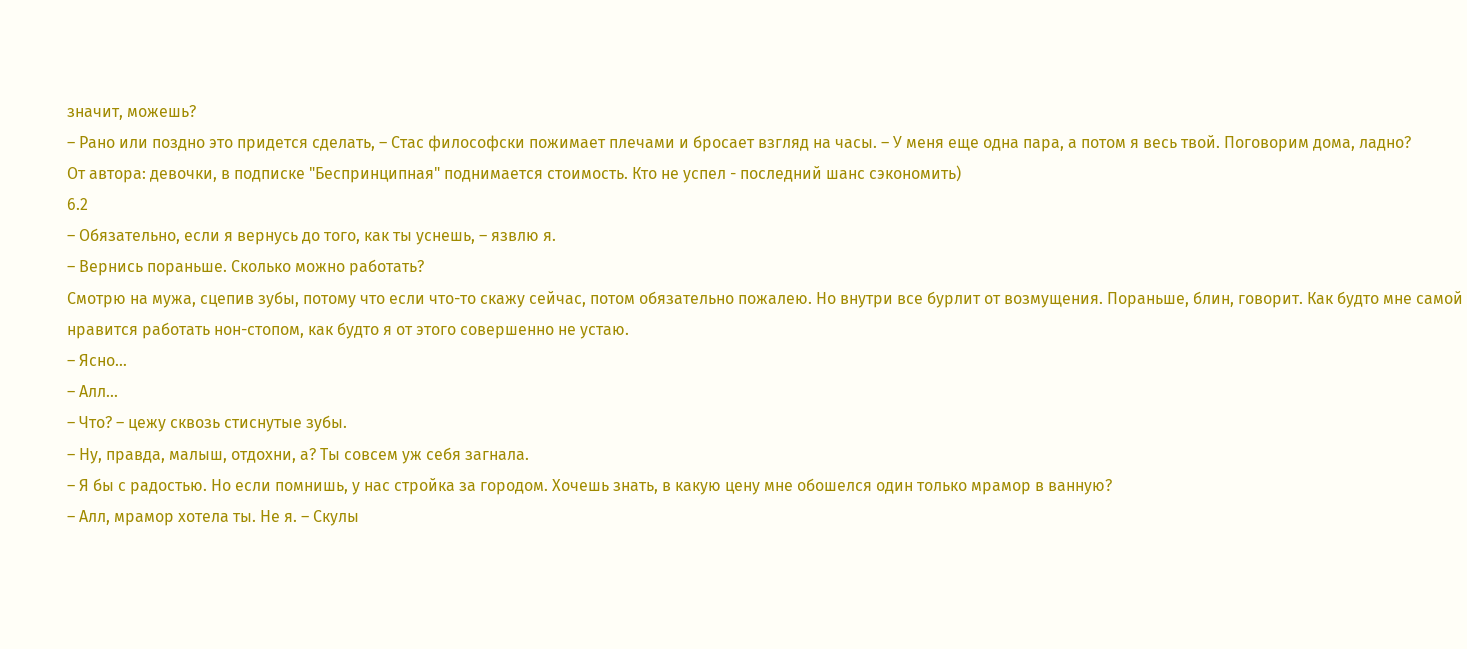значит, можешь?
– Рано или поздно это придется сделать, – Стас философски пожимает плечами и бросает взгляд на часы. – У меня еще одна пара, а потом я весь твой. Поговорим дома, ладно?
От автора: девочки, в подписке "Беспринципная" поднимается стоимость. Кто не успел - последний шанс сэкономить)
6.2
– Обязательно, если я вернусь до того, как ты уснешь, – язвлю я.
– Вернись пораньше. Сколько можно работать?
Смотрю на мужа, сцепив зубы, потому что если что-то скажу сейчас, потом обязательно пожалею. Но внутри все бурлит от возмущения. Пораньше, блин, говорит. Как будто мне самой нравится работать нон-стопом, как будто я от этого совершенно не устаю.
– Ясно…
– Алл...
– Что? – цежу сквозь стиснутые зубы.
– Ну, правда, малыш, отдохни, а? Ты совсем уж себя загнала.
– Я бы с радостью. Но если помнишь, у нас стройка за городом. Хочешь знать, в какую цену мне обошелся один только мрамор в ванную?
– Алл, мрамор хотела ты. Не я. – Скулы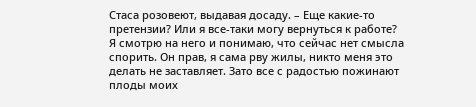Стаса розовеют, выдавая досаду. – Еще какие-то претензии? Или я все-таки могу вернуться к работе?
Я смотрю на него и понимаю, что сейчас нет смысла спорить. Он прав, я сама рву жилы, никто меня это делать не заставляет. Зато все с радостью пожинают плоды моих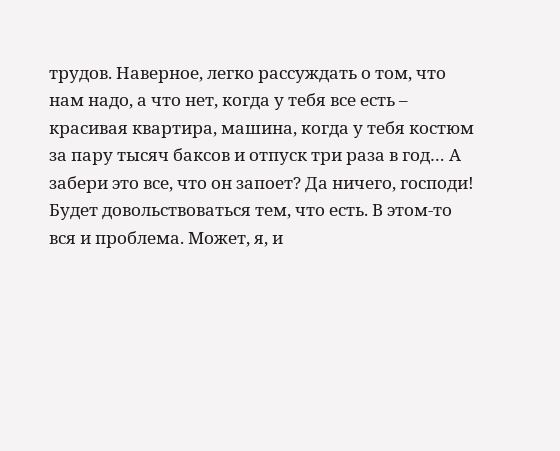трудов. Наверное, легко рассуждать о том, что нам надо, а что нет, когда у тебя все есть – красивая квартира, машина, когда у тебя костюм за пару тысяч баксов и отпуск три раза в год… А забери это все, что он запоет? Да ничего, господи! Будет довольствоваться тем, что есть. В этом-то вся и проблема. Может, я, и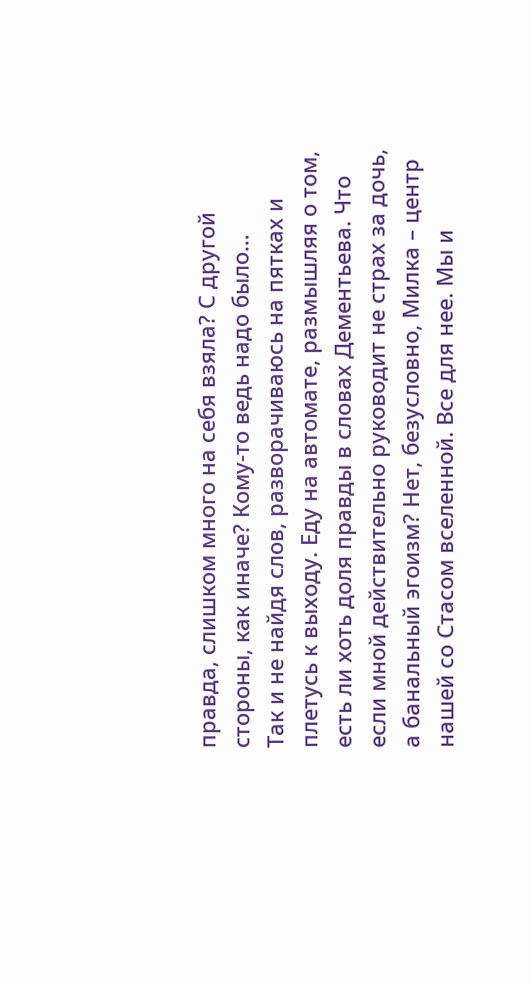правда, слишком много на себя взяла? С другой стороны, как иначе? Кому-то ведь надо было…
Так и не найдя слов, разворачиваюсь на пятках и плетусь к выходу. Еду на автомате, размышляя о том, есть ли хоть доля правды в словах Дементьева. Что если мной действительно руководит не страх за дочь, а банальный эгоизм? Нет, безусловно, Милка – центр нашей со Стасом вселенной. Все для нее. Мы и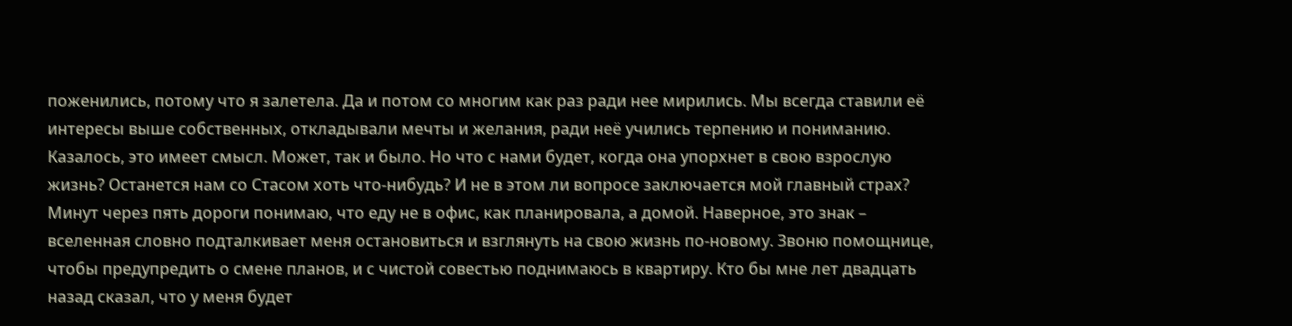поженились, потому что я залетела. Да и потом со многим как раз ради нее мирились. Мы всегда ставили её интересы выше собственных, откладывали мечты и желания, ради неё учились терпению и пониманию. Казалось, это имеет смысл. Может, так и было. Но что с нами будет, когда она упорхнет в свою взрослую жизнь? Останется нам со Стасом хоть что-нибудь? И не в этом ли вопросе заключается мой главный страх?
Минут через пять дороги понимаю, что еду не в офис, как планировала, а домой. Наверное, это знак – вселенная словно подталкивает меня остановиться и взглянуть на свою жизнь по-новому. Звоню помощнице, чтобы предупредить о смене планов, и с чистой совестью поднимаюсь в квартиру. Кто бы мне лет двадцать назад сказал, что у меня будет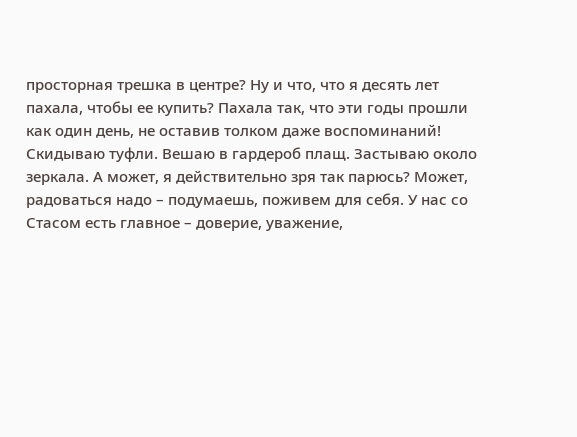просторная трешка в центре? Ну и что, что я десять лет пахала, чтобы ее купить? Пахала так, что эти годы прошли как один день, не оставив толком даже воспоминаний!
Скидываю туфли. Вешаю в гардероб плащ. Застываю около зеркала. А может, я действительно зря так парюсь? Может, радоваться надо – подумаешь, поживем для себя. У нас со Стасом есть главное – доверие, уважение,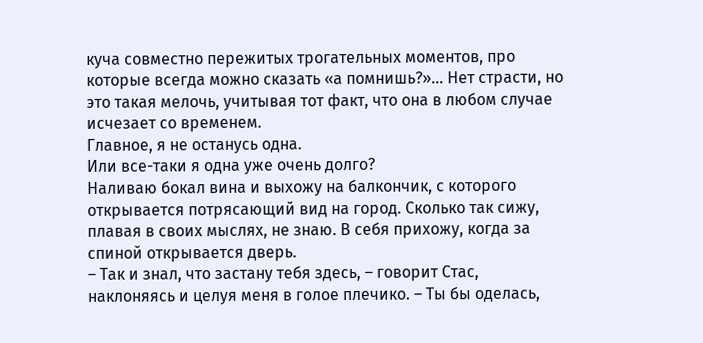куча совместно пережитых трогательных моментов, про которые всегда можно сказать «а помнишь?»… Нет страсти, но это такая мелочь, учитывая тот факт, что она в любом случае исчезает со временем.
Главное, я не останусь одна.
Или все-таки я одна уже очень долго?
Наливаю бокал вина и выхожу на балкончик, с которого открывается потрясающий вид на город. Сколько так сижу, плавая в своих мыслях, не знаю. В себя прихожу, когда за спиной открывается дверь.
– Так и знал, что застану тебя здесь, – говорит Стас, наклоняясь и целуя меня в голое плечико. – Ты бы оделась,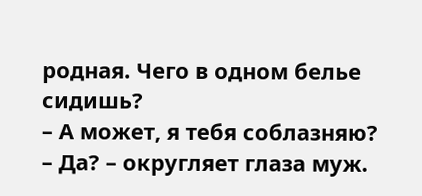родная. Чего в одном белье сидишь?
– А может, я тебя соблазняю?
– Да? – округляет глаза муж.